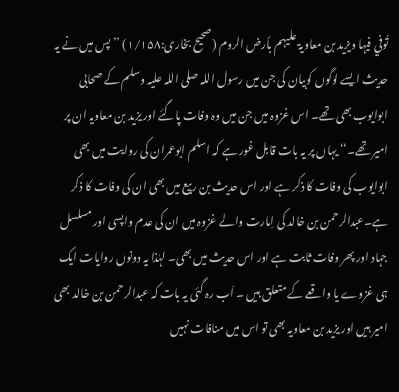تُوفي فیہا ویزید بن معاویۃ علیہم بأرض الروم (صحیح بخاری:۱/۱۵۸) ’’پس میں نے یہ حدیث ایسے لوگوں کوبیان کی جن میں رسول اللہ صلی اللہ علیہ وسلم کے صحابی ابوایوب بھی تھے۔ اس غزوہ میں جن میں وہ وفات پاگئے اور یزید بن معاویہ ان پر امیر تھے۔‘‘ یہاں پر یہ بات قابل غور ہے کہ اسلم ابوعمران کی روایت میں بھی ابوایوب کی وفات کا ذکر ہے اور اس حدیث بن ربیع میں بھی ان کی وفات کا ذکر ہے۔عبدالرحمن بن خالد کی اِمارت والے غزوہ میں ان کی عدم واپسی اور مسلسل جہاد اور پھر وفات ثابت ہے اور اس حدیث میں بھی۔ لہٰذا یہ دونوں روایات ایک ہی غزوے یا واقعے کے متعلق ہیں ۔ اَب رہ گئی یہ بات کہ عبدالرحمن بن خالد بھی امیر ہیں اور یزید بن معاویہ بھی تو اس میں منافات نہیں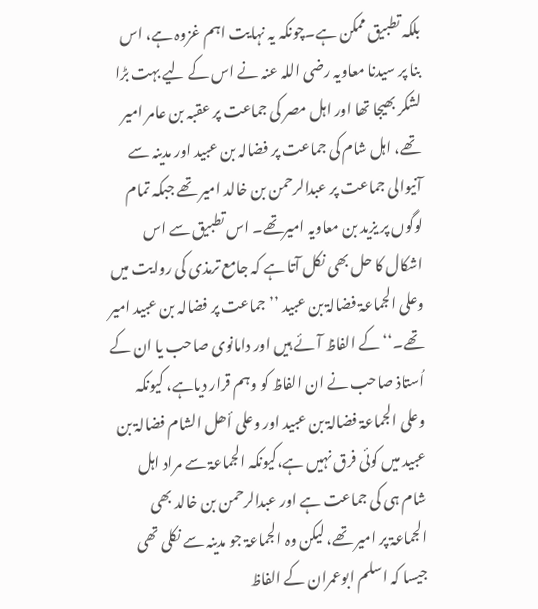بلکہ تطبیق ممکن ہے۔چونکہ یہ نہایت اہم غزوہ ہے، اس بنا پر سیدنا معاویہ رضی اللہ عنہ نے اس کے لیے بہت بڑا لشکر بھیجا تھا اور اہل مصر کی جماعت پر عقبہ بن عامر امیر تھے، اہل شام کی جماعت پر فضالہ بن عبید اور مدینہ سے آنیوالی جماعت پر عبدالرحمن بن خالد امیر تھے جبکہ تمام لوگوں پر یزید بن معاویہ امیرتھے۔ اس تطبیق سے اس اشکال کا حل بھی نکل آتا ہے کہ جامع ترمذی کی روایت میں وعلی الجماعۃ فضالۃ بن عبید ’’جماعت پر فضالہ بن عبید امیر تھے۔‘‘ کے الفاظ آئے ہیں اور دامانوی صاحب یا ان کے اُستاذ صاحب نے ان الفاظ کو وہم قرار دیاہے، کیونکہ وعلی الجماعۃ فضالۃ بن عبید اور وعلی أھل الشام فضالۃ بن عبید میں کوئی فرق نہیں ہے،کیونکہ الجماعۃ سے مراد اہل شام ہی کی جماعت ہے اور عبدالرحمن بن خالد بھی الجماعۃ پر امیر تھے، لیکن وہ الجماعۃ جو مدینہ سے نکلی تھی جیسا کہ اسلم ابوعمران کے الفاظ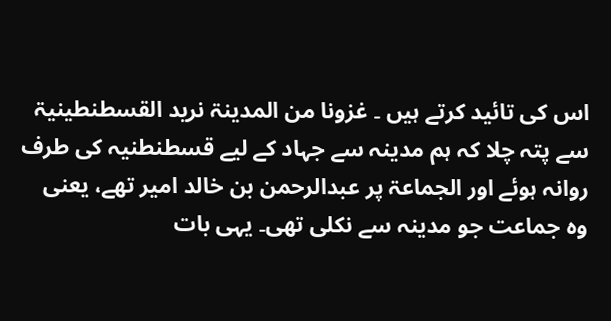اس کی تائید کرتے ہیں ۔ غزونا من المدینۃ نرید القسطنطینیۃ سے پتہ چلا کہ ہم مدینہ سے جہاد کے لیے قسطنطنیہ کی طرف روانہ ہوئے اور الجماعۃ پر عبدالرحمن بن خالد امیر تھے، یعنی وہ جماعت جو مدینہ سے نکلی تھی۔ یہی بات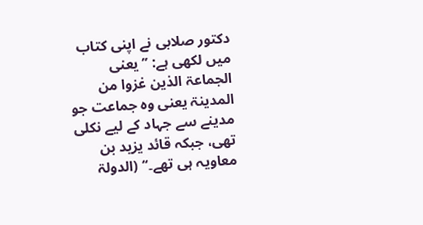دکتور صلابی نے اپنی کتاب میں لکھی ہے: ’’یعنی الجماعۃ الذین غزوا من المدینۃ یعنی وہ جماعت جو مدینے سے جہاد کے لیے نکلی تھی، جبکہ قائد یزید بن معاویہ ہی تھے۔‘‘ (الدولۃ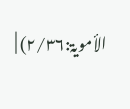الأمویۃ:۲/۳۶) |